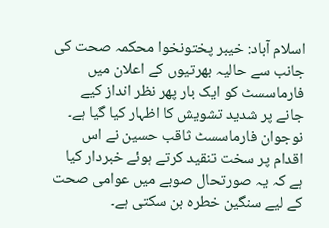اسلام آباد: خیبر پختونخوا محکمہ صحت کی جانب سے حالیہ بھرتیوں کے اعلان میں فارماسسٹ کو ایک بار پھر نظر انداز کیے جانے پر شدید تشویش کا اظہار کیا گیا ہے۔ نوجوان فارماسسٹ ثاقب حسین نے اس اقدام پر سخت تنقید کرتے ہوئے خبردار کیا ہے کہ یہ صورتحال صوبے میں عوامی صحت کے لیے سنگین خطرہ بن سکتی ہے۔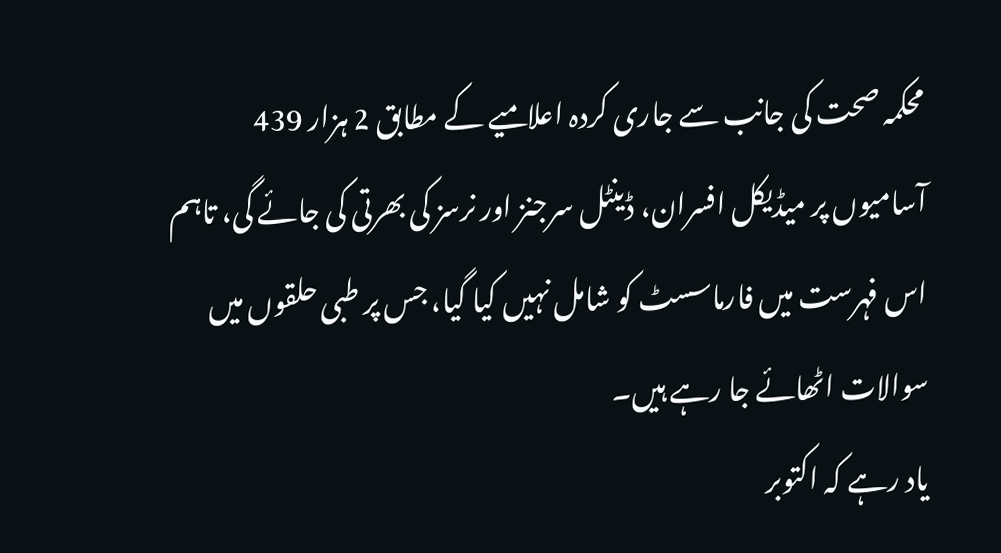محکمہ صحت کی جانب سے جاری کردہ اعلامیے کے مطابق 2 ہزار 439 آسامیوں پر میڈیکل افسران، ڈینٹل سرجنز اور نرسز کی بھرتی کی جائے گی، تاہم اس فہرست میں فارماسسٹ کو شامل نہیں کیا گیا، جس پر طبی حلقوں میں سوالات اٹھائے جا رہے ہیں۔
یاد رہے کہ اکتوبر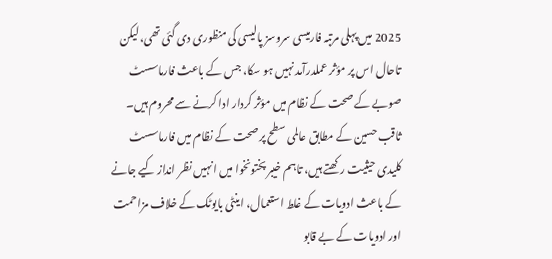2025 میں پہلی مرتبہ فارمیسی سروسز پالیسی کی منظوری دی گئی تھی، لیکن تاحال اس پر مؤثر عملدرآمد نہیں ہو سکا، جس کے باعث فارماسسٹ صوبے کے صحت کے نظام میں مؤثر کردار ادا کرنے سے محروم ہیں۔
ثاقب حسین کے مطابق عالمی سطح پر صحت کے نظام میں فارماسسٹ کلیدی حیثیت رکھتے ہیں، تاہم خیبر پختونخوا میں انہیں نظر انداز کیے جانے کے باعث ادویات کے غلط استعمال، اینٹی بایوٹک کے خلاف مزاحمت اور ادویات کے بے قابو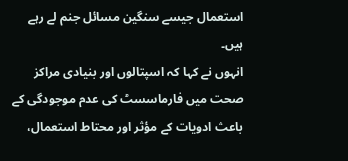استعمال جیسے سنگین مسائل جنم لے رہے ہیں۔
انہوں نے کہا کہ اسپتالوں اور بنیادی مراکز صحت میں فارماسسٹ کی عدم موجودگی کے باعث ادویات کے مؤثر اور محتاط استعمال،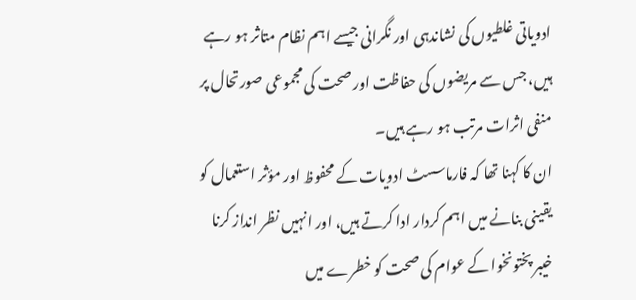ادویاتی غلطیوں کی نشاندہی اور نگرانی جیسے اہم نظام متاثر ہو رہے ہیں، جس سے مریضوں کی حفاظت اور صحت کی مجموعی صورتحال پر منفی اثرات مرتب ہو رہے ہیں۔
ان کا کہنا تھا کہ فارماسسٹ ادویات کے محفوظ اور مؤثر استعمال کو یقینی بنانے میں اہم کردار ادا کرتے ہیں، اور انہیں نظر انداز کرنا خیبر پختونخوا کے عوام کی صحت کو خطرے میں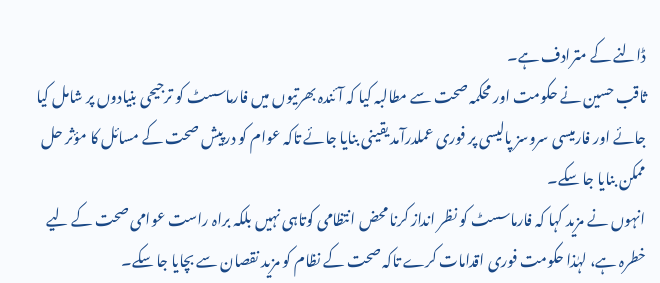ڈالنے کے مترادف ہے۔
ثاقب حسین نے حکومت اور محکمہ صحت سے مطالبہ کیا کہ آئندہ بھرتیوں میں فارماسسٹ کو ترجیحی بنیادوں پر شامل کیا جائے اور فارمیسی سروسز پالیسی پر فوری عملدرآمد یقینی بنایا جائے تاکہ عوام کو درپیش صحت کے مسائل کا مؤثر حل ممکن بنایا جا سکے۔
انہوں نے مزید کہا کہ فارماسسٹ کو نظر انداز کرنا محض انتظامی کوتاہی نہیں بلکہ براہ راست عوامی صحت کے لیے خطرہ ہے، لہٰذا حکومت فوری اقدامات کرے تاکہ صحت کے نظام کو مزید نقصان سے بچایا جا سکے۔